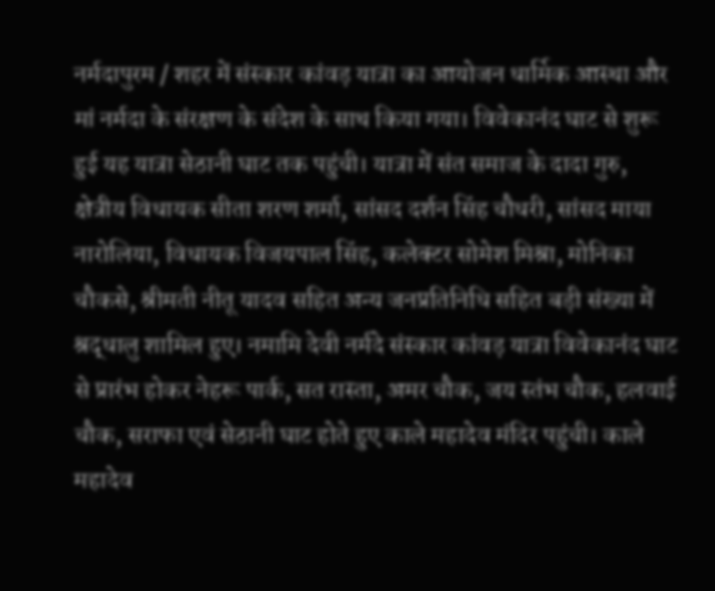नर्मदापुरम / शहर में संस्कार कांवड़ यात्रा का आयोजन धार्मिक आस्था और मां नर्मदा के संरक्षण के संदेश के साथ किया गया। विवेकानंद घाट से शुरू हुई यह यात्रा सेठानी घाट तक पहुंची। यात्रा में संत समाज के दादा गुरु, क्षेत्रीय विधायक सीता शरण शर्मा, सांसद दर्शन सिंह चौधरी, सांसद माया नारोलिया, विधायक विजयपाल सिंह, कलेक्टर सोमेश मिश्रा, मोनिका चौकसे, श्रीमती नीतू यादव सहित अन्य जनप्रतिनिधि सहित बड़ी संख्या में श्रद्धालु शामिल हुए। नमामि देवी नर्मदे संस्कार कांवड़ यात्रा विवेकानंद घाट से प्रारंभ होकर नेहरू पार्क, सत रास्ता, अमर चौक, जय स्तंभ चौक, हलवाई चौक, सराफा एवं सेठानी घाट होते हुए काले महादेव मंदिर पहुंची। काले महादेव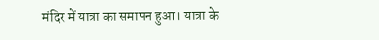मंदिर में यात्रा का समापन हुआ। यात्रा के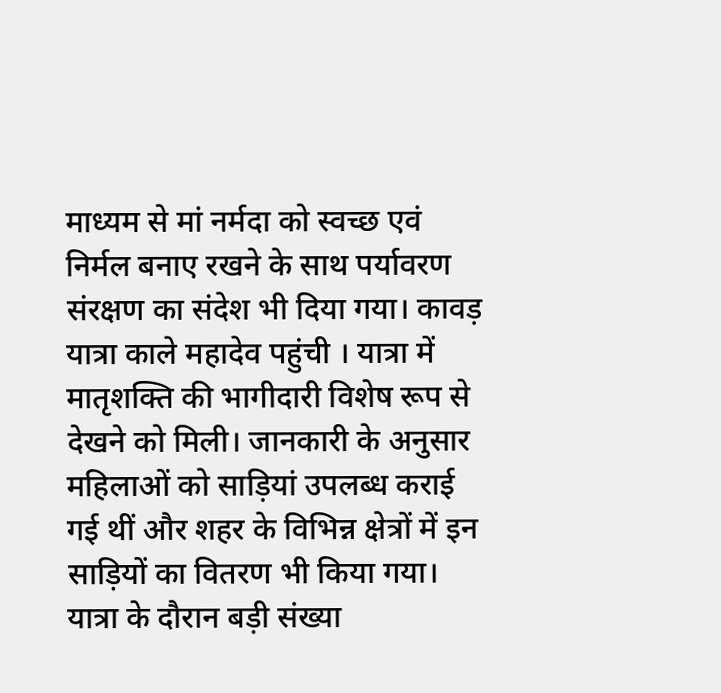माध्यम से मां नर्मदा को स्वच्छ एवं निर्मल बनाए रखने के साथ पर्यावरण संरक्षण का संदेश भी दिया गया। कावड़ यात्रा काले महादेव पहुंची । यात्रा में मातृशक्ति की भागीदारी विशेष रूप से देखने को मिली। जानकारी के अनुसार महिलाओं को साड़ियां उपलब्ध कराई गई थीं और शहर के विभिन्न क्षेत्रों में इन साड़ियों का वितरण भी किया गया। यात्रा के दौरान बड़ी संख्या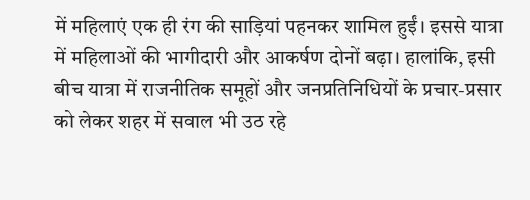में महिलाएं एक ही रंग की साड़ियां पहनकर शामिल हुईं। इससे यात्रा में महिलाओं की भागीदारी और आकर्षण दोनों बढ़ा। हालांकि, इसी बीच यात्रा में राजनीतिक समूहों और जनप्रतिनिधियों के प्रचार-प्रसार को लेकर शहर में सवाल भी उठ रहे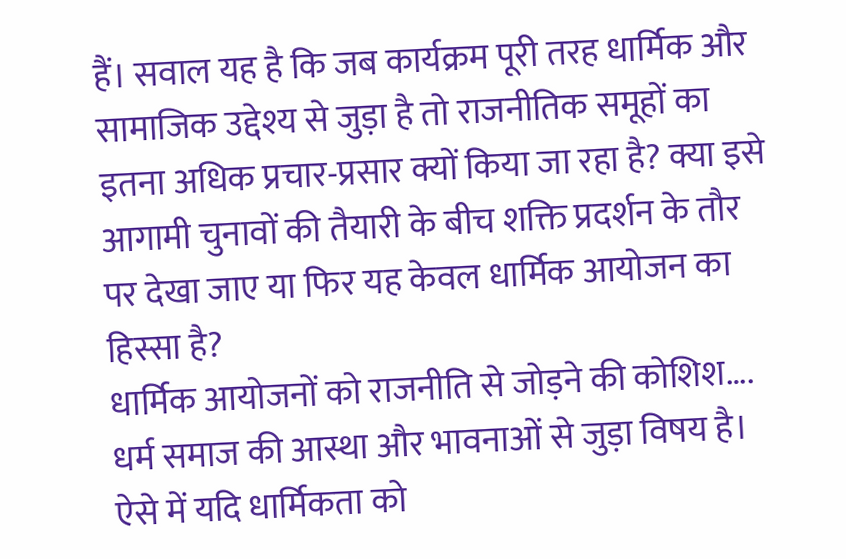हैं। सवाल यह है कि जब कार्यक्रम पूरी तरह धार्मिक और सामाजिक उद्देश्य से जुड़ा है तो राजनीतिक समूहों का इतना अधिक प्रचार-प्रसार क्यों किया जा रहा है? क्या इसे आगामी चुनावों की तैयारी के बीच शक्ति प्रदर्शन के तौर पर देखा जाए या फिर यह केवल धार्मिक आयोजन का हिस्सा है?
धार्मिक आयोजनों को राजनीति से जोड़ने की कोशिश….
धर्म समाज की आस्था और भावनाओं से जुड़ा विषय है। ऐसे में यदि धार्मिकता को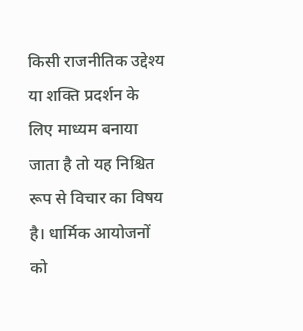किसी राजनीतिक उद्देश्य या शक्ति प्रदर्शन के लिए माध्यम बनाया जाता है तो यह निश्चित रूप से विचार का विषय है। धार्मिक आयोजनों को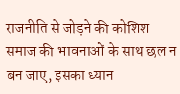राजनीति से जोड़ने की कोशिश समाज की भावनाओं के साथ छल न बन जाए, इसका ध्यान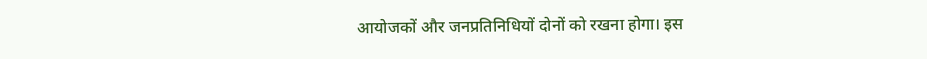आयोजकों और जनप्रतिनिधियों दोनों को रखना होगा। इस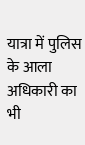यात्रा में पुलिस के आला अधिकारी का भी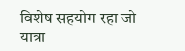विशेष सहयोग रहा जो यात्रा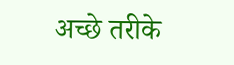अच्छे तरीके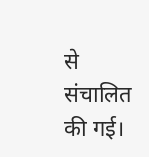से संचालित की गई।